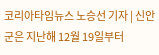코리아타임뉴스 노승선 기자 | 신안군은 지난해 12월 19일부터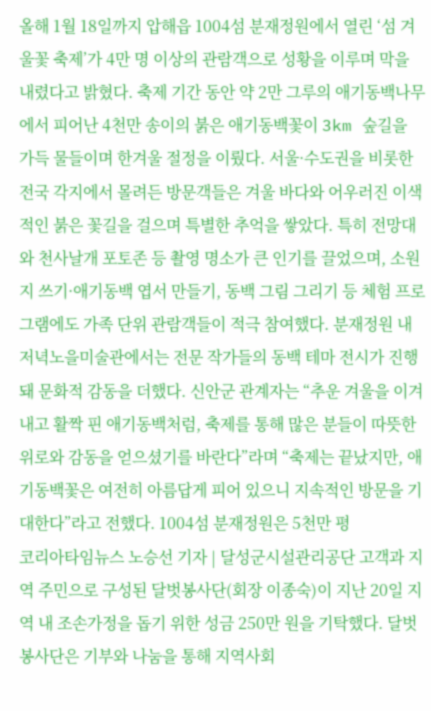올해 1월 18일까지 압해읍 1004섬 분재정원에서 열린 ‘섬 겨울꽃 축제’가 4만 명 이상의 관람객으로 성황을 이루며 막을 내렸다고 밝혔다. 축제 기간 동안 약 2만 그루의 애기동백나무에서 피어난 4천만 송이의 붉은 애기동백꽃이 3km 숲길을 가득 물들이며 한겨울 절정을 이뤘다. 서울·수도권을 비롯한 전국 각지에서 몰려든 방문객들은 겨울 바다와 어우러진 이색적인 붉은 꽃길을 걸으며 특별한 추억을 쌓았다. 특히 전망대와 천사날개 포토존 등 촬영 명소가 큰 인기를 끌었으며, 소원지 쓰기·애기동백 엽서 만들기, 동백 그림 그리기 등 체험 프로그램에도 가족 단위 관람객들이 적극 참여했다. 분재정원 내 저녁노을미술관에서는 전문 작가들의 동백 테마 전시가 진행돼 문화적 감동을 더했다. 신안군 관계자는 “추운 겨울을 이겨내고 활짝 핀 애기동백처럼, 축제를 통해 많은 분들이 따뜻한 위로와 감동을 얻으셨기를 바란다”라며 “축제는 끝났지만, 애기동백꽃은 여전히 아름답게 피어 있으니 지속적인 방문을 기대한다”라고 전했다. 1004섬 분재정원은 5천만 평
코리아타임뉴스 노승선 기자 | 달성군시설관리공단 고객과 지역 주민으로 구성된 달벗봉사단(회장 이종숙)이 지난 20일 지역 내 조손가정을 돕기 위한 성금 250만 원을 기탁했다. 달벗봉사단은 기부와 나눔을 통해 지역사회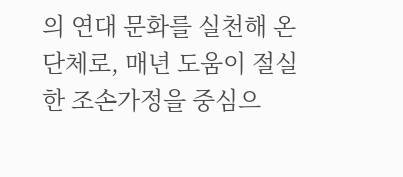의 연대 문화를 실천해 온 단체로, 매년 도움이 절실한 조손가정을 중심으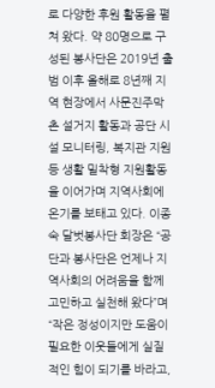로 다양한 후원 활동을 펼쳐 왔다. 약 80명으로 구성된 봉사단은 2019년 출범 이후 올해로 8년째 지역 현장에서 사문진주막촌 설거지 활동과 공단 시설 모니터링, 복지관 지원 등 생활 밀착형 지원활동을 이어가며 지역사회에 온기를 보태고 있다. 이종숙 달벗봉사단 회장은 “공단과 봉사단은 언제나 지역사회의 어려움을 함께 고민하고 실천해 왔다”며 “작은 정성이지만 도움이 필요한 이웃들에게 실질적인 힘이 되기를 바라고,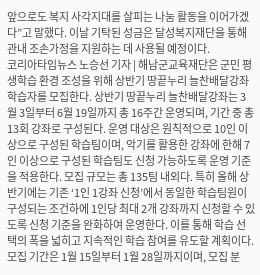앞으로도 복지 사각지대를 살피는 나눔 활동을 이어가겠다”고 말했다. 이날 기탁된 성금은 달성복지재단을 통해 관내 조손가정을 지원하는 데 사용될 예정이다.
코리아타임뉴스 노승선 기자 | 해남군교육재단은 군민 평생학습 환경 조성을 위해 상반기 땅끝누리 늘찬배달강좌 학습자를 모집한다. 상반기 땅끝누리 늘찬배달강좌는 3월 3일부터 6월 19일까지 총 16주간 운영되며, 기간 중 총 13회 강좌로 구성된다. 운영 대상은 원칙적으로 10인 이상으로 구성된 학습팀이며, 악기를 활용한 강좌에 한해 7인 이상으로 구성된 학습팀도 신청 가능하도록 운영 기준을 적용한다. 모집 규모는 총 135팀 내외다. 특히 올해 상반기에는 기존 ‘1인 1강좌 신청’에서 동일한 학습팀원이 구성되는 조건하에 1인당 최대 2개 강좌까지 신청할 수 있도록 신청 기준을 완화하여 운영한다. 이를 통해 학습 선택의 폭을 넓히고 지속적인 학습 참여를 유도할 계획이다. 모집 기간은 1월 15일부터 1월 28일까지이며, 모집 분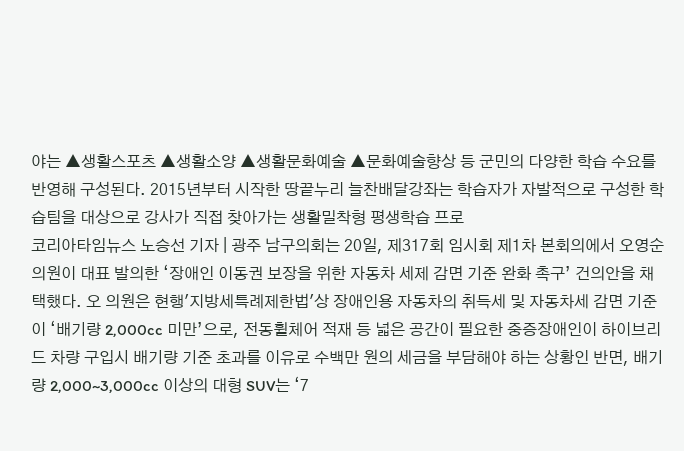야는 ▲생활스포츠 ▲생활소양 ▲생활문화예술 ▲문화예술향상 등 군민의 다양한 학습 수요를 반영해 구성된다. 2015년부터 시작한 땅끝누리 늘찬배달강좌는 학습자가 자발적으로 구성한 학습팀을 대상으로 강사가 직접 찾아가는 생활밀착형 평생학습 프로
코리아타임뉴스 노승선 기자 | 광주 남구의회는 20일, 제317회 임시회 제1차 본회의에서 오영순 의원이 대표 발의한 ‘장애인 이동권 보장을 위한 자동차 세제 감면 기준 완화 촉구’ 건의안을 채택했다. 오 의원은 현행'지방세특례제한법'상 장애인용 자동차의 취득세 및 자동차세 감면 기준이 ‘배기량 2,000cc 미만’으로, 전동휠체어 적재 등 넓은 공간이 필요한 중증장애인이 하이브리드 차량 구입시 배기량 기준 초과를 이유로 수백만 원의 세금을 부담해야 하는 상황인 반면, 배기량 2,000~3,000cc 이상의 대형 SUV는 ‘7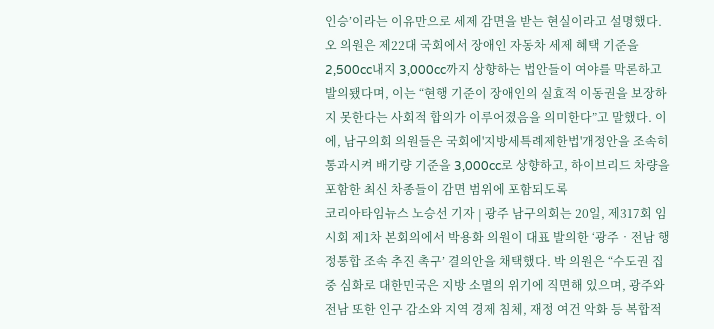인승’이라는 이유만으로 세제 감면을 받는 현실이라고 설명했다. 오 의원은 제22대 국회에서 장애인 자동차 세제 혜택 기준을 2,500cc내지 3,000cc까지 상향하는 법안들이 여야를 막론하고 발의됐다며, 이는 “현행 기준이 장애인의 실효적 이동권을 보장하지 못한다는 사회적 합의가 이루어졌음을 의미한다”고 말했다. 이에, 남구의회 의원들은 국회에'지방세특례제한법'개정안을 조속히 통과시켜 배기량 기준을 3,000cc로 상향하고, 하이브리드 차량을 포함한 최신 차종들이 감면 범위에 포함되도록
코리아타임뉴스 노승선 기자 | 광주 남구의회는 20일, 제317회 임시회 제1차 본회의에서 박용화 의원이 대표 발의한 ‘광주‧전남 행정통합 조속 추진 촉구’ 결의안을 채택했다. 박 의원은 “수도권 집중 심화로 대한민국은 지방 소멸의 위기에 직면해 있으며, 광주와 전남 또한 인구 감소와 지역 경제 침체, 재정 여건 악화 등 복합적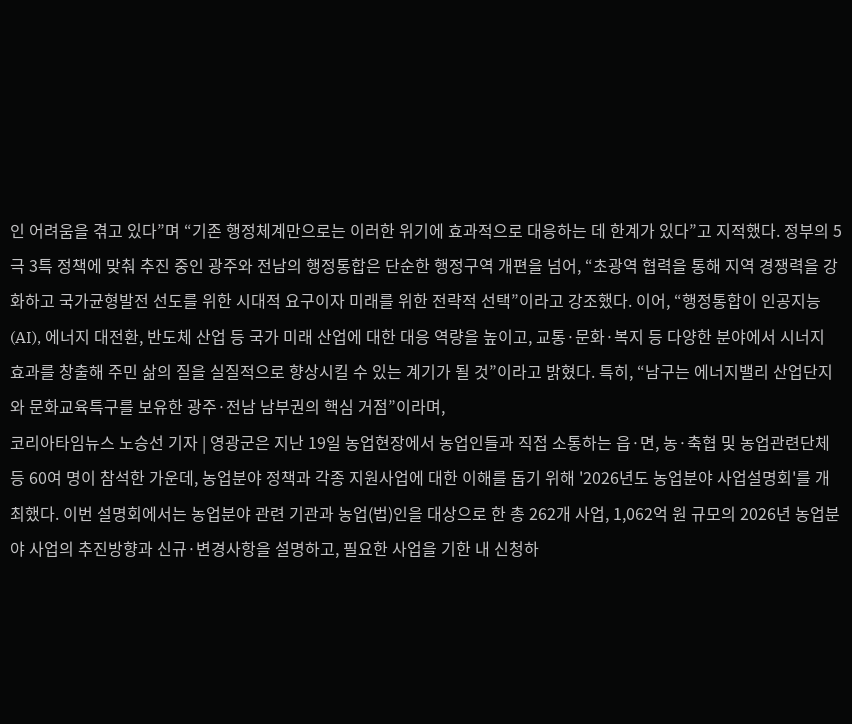인 어려움을 겪고 있다”며 “기존 행정체계만으로는 이러한 위기에 효과적으로 대응하는 데 한계가 있다”고 지적했다. 정부의 5극 3특 정책에 맞춰 추진 중인 광주와 전남의 행정통합은 단순한 행정구역 개편을 넘어, “초광역 협력을 통해 지역 경쟁력을 강화하고 국가균형발전 선도를 위한 시대적 요구이자 미래를 위한 전략적 선택”이라고 강조했다. 이어, “행정통합이 인공지능(AI), 에너지 대전환, 반도체 산업 등 국가 미래 산업에 대한 대응 역량을 높이고, 교통·문화·복지 등 다양한 분야에서 시너지 효과를 창출해 주민 삶의 질을 실질적으로 향상시킬 수 있는 계기가 될 것”이라고 밝혔다. 특히, “남구는 에너지밸리 산업단지와 문화교육특구를 보유한 광주·전남 남부권의 핵심 거점”이라며,
코리아타임뉴스 노승선 기자 | 영광군은 지난 19일 농업현장에서 농업인들과 직접 소통하는 읍·면, 농·축협 및 농업관련단체 등 60여 명이 참석한 가운데, 농업분야 정책과 각종 지원사업에 대한 이해를 돕기 위해 '2026년도 농업분야 사업설명회'를 개최했다. 이번 설명회에서는 농업분야 관련 기관과 농업(법)인을 대상으로 한 총 262개 사업, 1,062억 원 규모의 2026년 농업분야 사업의 추진방향과 신규·변경사항을 설명하고, 필요한 사업을 기한 내 신청하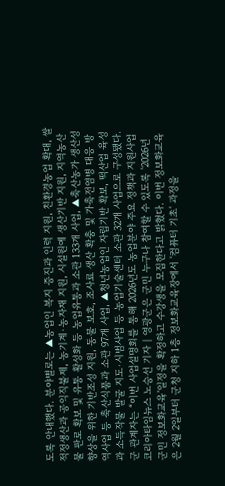도록 안내했다. 분야별로는 ▲농업인 복지 증진과 인력 지원, 친환경농업 확대, 쌀 적정생산과 공익직불제, 농기계·농자재 지원, 시설원예 생산기반 지원, 지역농산물 판로 확보 및 유통 활성화 등 농업유통과 소관 133개 사업, ▲축산농가 생산성 향상을 위한 기반조성 지원, 동물 보호, 조사료 생산 확충 및 가축전염병 대응 방역사업 등 축산식품과 소관 97개 사업, ▲청년농업인 자립기반 확보, 떡산업 육성과 소득작물 발굴 지도·시범사업 등 농업기술센터 소관 32개 사업으로 구성됐다. 군 관계자는 “이번 사업설명회를 통해 2026년도 농업분야 주요 정책과 지원사업
코리아타임뉴스 노승선 기자 | 영광군은 군민 누구나 참여할 수 있도록 '2026년 군민 정보화교육'일정을 확정하고 수강생을 모집한다고 밝혔다. 이번 정보화교육은 2월 2일부터 군청 지하 1층 정보화교육장에서 '컴퓨터 기초' 과정을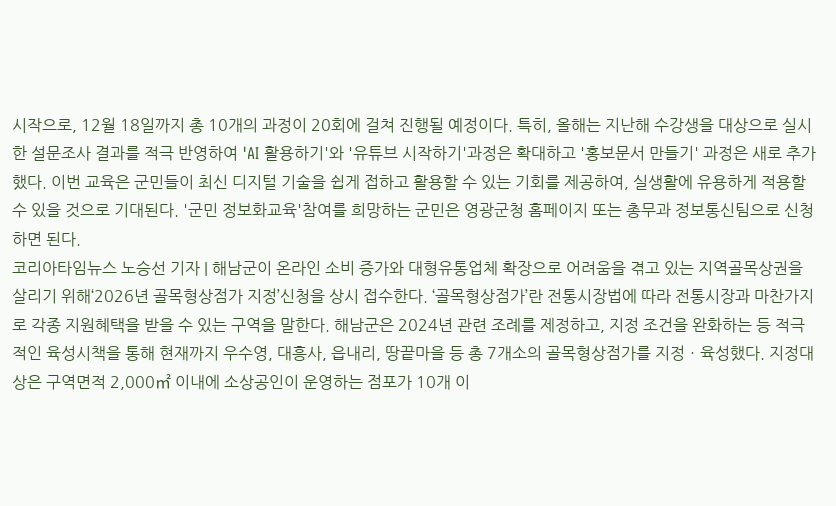시작으로, 12월 18일까지 총 10개의 과정이 20회에 걸쳐 진행될 예정이다. 특히, 올해는 지난해 수강생을 대상으로 실시한 설문조사 결과를 적극 반영하여 'AI 활용하기'와 '유튜브 시작하기'과정은 확대하고 '홍보문서 만들기' 과정은 새로 추가했다. 이번 교육은 군민들이 최신 디지털 기술을 쉽게 접하고 활용할 수 있는 기회를 제공하여, 실생활에 유용하게 적용할 수 있을 것으로 기대된다. '군민 정보화교육'참여를 희망하는 군민은 영광군청 홈페이지 또는 총무과 정보통신팀으로 신청하면 된다.
코리아타임뉴스 노승선 기자 | 해남군이 온라인 소비 증가와 대형유통업체 확장으로 어려움을 겪고 있는 지역골목상권을 살리기 위해‘2026년 골목형상점가 지정’신청을 상시 접수한다. ‘골목형상점가’란 전통시장법에 따라 전통시장과 마찬가지로 각종 지원혜택을 받을 수 있는 구역을 말한다. 해남군은 2024년 관련 조례를 제정하고, 지정 조건을 완화하는 등 적극적인 육성시책을 통해 현재까지 우수영, 대흥사, 읍내리, 땅끝마을 등 총 7개소의 골목형상점가를 지정ㆍ육성했다. 지정대상은 구역면적 2,000㎡ 이내에 소상공인이 운영하는 점포가 10개 이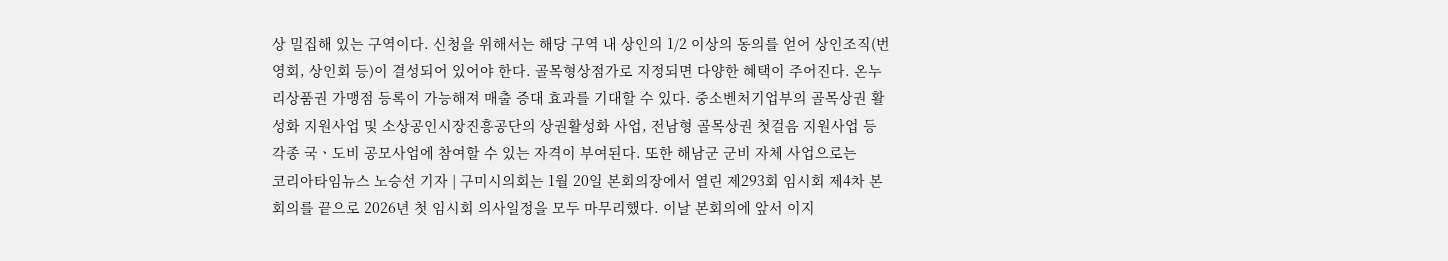상 밀집해 있는 구역이다. 신청을 위해서는 해당 구역 내 상인의 1/2 이상의 동의를 얻어 상인조직(번영회, 상인회 등)이 결성되어 있어야 한다. 골목형상점가로 지정되면 다양한 혜택이 주어진다. 온누리상품권 가맹점 등록이 가능해져 매출 증대 효과를 기대할 수 있다. 중소벤처기업부의 골목상권 활성화 지원사업 및 소상공인시장진흥공단의 상권활성화 사업, 전남형 골목상권 첫걸음 지원사업 등 각종 국ㆍ도비 공모사업에 참여할 수 있는 자격이 부여된다. 또한 해남군 군비 자체 사업으로는
코리아타임뉴스 노승선 기자 | 구미시의회는 1월 20일 본회의장에서 열린 제293회 임시회 제4차 본회의를 끝으로 2026년 첫 임시회 의사일정을 모두 마무리했다. 이날 본회의에 앞서 이지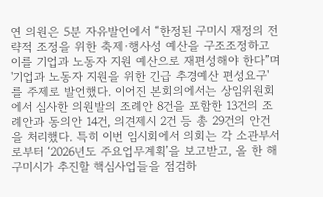연 의원은 5분 자유발언에서 “한정된 구미시 재정의 전략적 조정을 위한 축제·행사성 예산을 구조조정하고 이를 기업과 노동자 지원 예산으로 재편성해야 한다”며 '기업과 노동자 지원을 위한 긴급 추경예산 편성요구'를 주제로 발언했다. 이어진 본회의에서는 상임위원회에서 심사한 의원발의 조례안 8건을 포함한 13건의 조례안과 동의안 14건, 의견제시 2건 등 총 29건의 안건을 처리했다. 특히 이번 임시회에서 의회는 각 소관부서로부터 ‘2026년도 주요업무계획’을 보고받고, 올 한 해 구미시가 추진할 핵심사업들을 점검하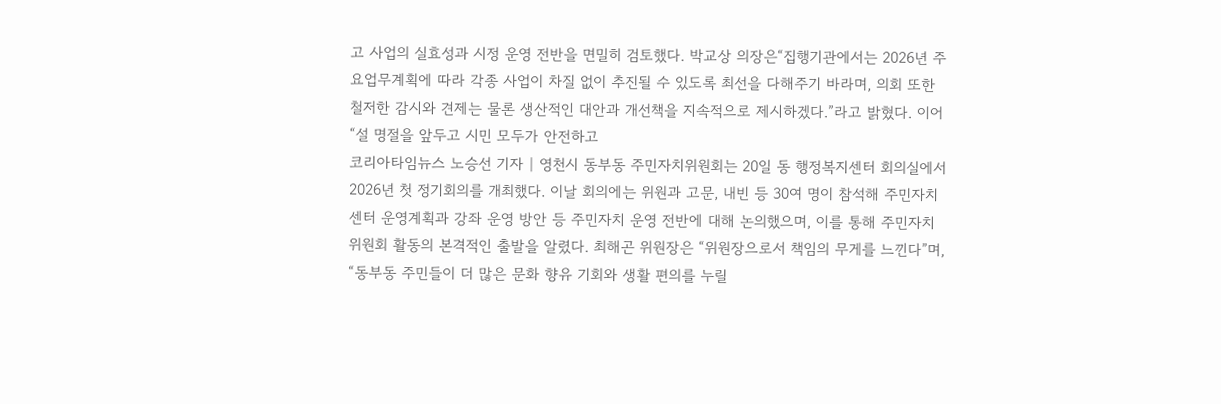고 사업의 실효성과 시정 운영 전반을 면밀히 검토했다. 박교상 의장은“집행기관에서는 2026년 주요업무계획에 따라 각종 사업이 차질 없이 추진될 수 있도록 최선을 다해주기 바라며, 의회 또한 철저한 감시와 견제는 물론 생산적인 대안과 개선책을 지속적으로 제시하겠다.”라고 밝혔다. 이어“설 명절을 앞두고 시민 모두가 안전하고
코리아타임뉴스 노승선 기자 | 영천시 동부동 주민자치위원회는 20일 동 행정복지센터 회의실에서 2026년 첫 정기회의를 개최했다. 이날 회의에는 위원과 고문, 내빈 등 30여 명이 참석해 주민자치센터 운영계획과 강좌 운영 방안 등 주민자치 운영 전반에 대해 논의했으며, 이를 통해 주민자치위원회 활동의 본격적인 출발을 알렸다. 최해곤 위원장은 “위원장으로서 책임의 무게를 느낀다”며, “동부동 주민들이 더 많은 문화 향유 기회와 생활 편의를 누릴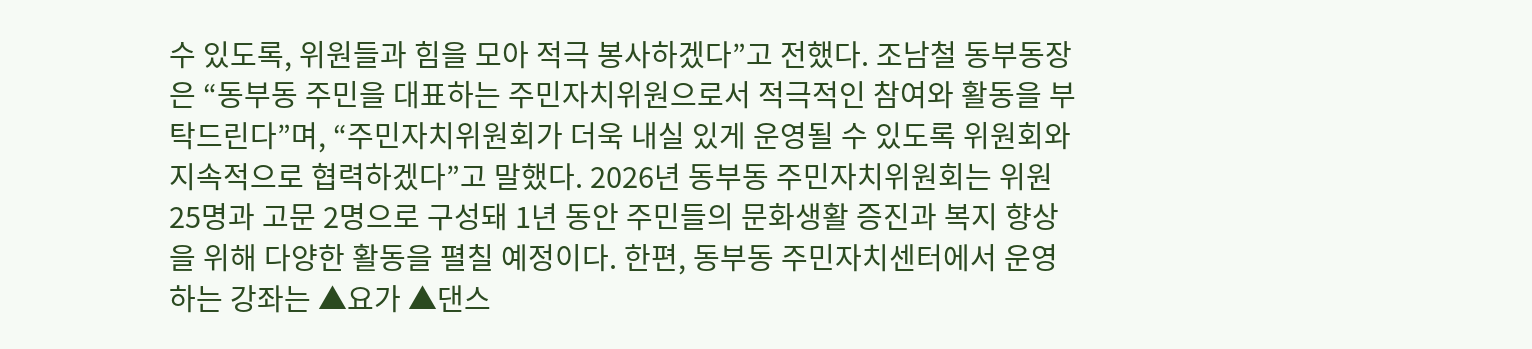수 있도록, 위원들과 힘을 모아 적극 봉사하겠다”고 전했다. 조남철 동부동장은 “동부동 주민을 대표하는 주민자치위원으로서 적극적인 참여와 활동을 부탁드린다”며, “주민자치위원회가 더욱 내실 있게 운영될 수 있도록 위원회와 지속적으로 협력하겠다”고 말했다. 2026년 동부동 주민자치위원회는 위원 25명과 고문 2명으로 구성돼 1년 동안 주민들의 문화생활 증진과 복지 향상을 위해 다양한 활동을 펼칠 예정이다. 한편, 동부동 주민자치센터에서 운영하는 강좌는 ▲요가 ▲댄스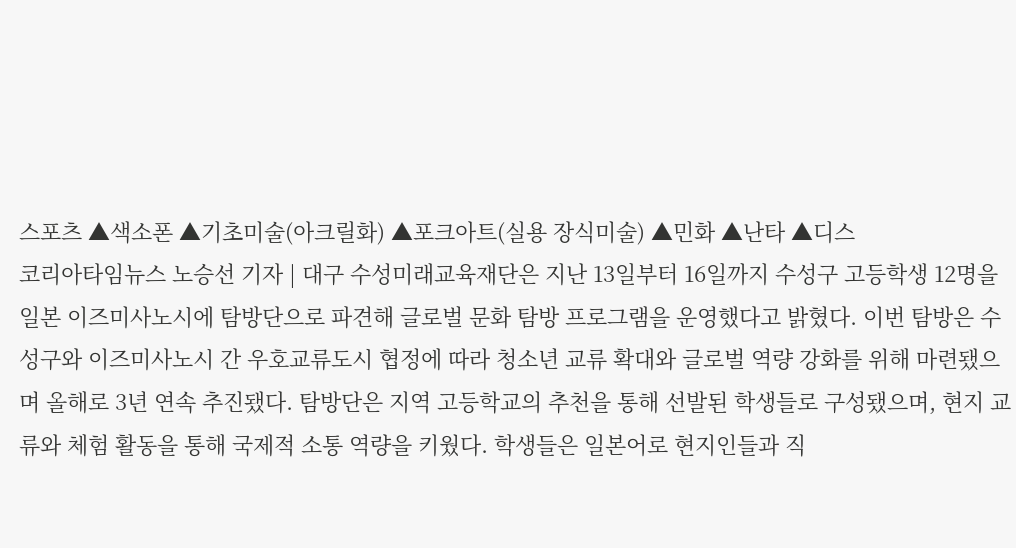스포츠 ▲색소폰 ▲기초미술(아크릴화) ▲포크아트(실용 장식미술) ▲민화 ▲난타 ▲디스
코리아타임뉴스 노승선 기자 | 대구 수성미래교육재단은 지난 13일부터 16일까지 수성구 고등학생 12명을 일본 이즈미사노시에 탐방단으로 파견해 글로벌 문화 탐방 프로그램을 운영했다고 밝혔다. 이번 탐방은 수성구와 이즈미사노시 간 우호교류도시 협정에 따라 청소년 교류 확대와 글로벌 역량 강화를 위해 마련됐으며 올해로 3년 연속 추진됐다. 탐방단은 지역 고등학교의 추천을 통해 선발된 학생들로 구성됐으며, 현지 교류와 체험 활동을 통해 국제적 소통 역량을 키웠다. 학생들은 일본어로 현지인들과 직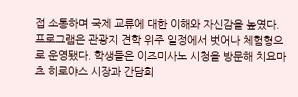접 소통하며 국제 교류에 대한 이해와 자신감을 높였다. 프로그램은 관광지 견학 위주 일정에서 벗어나 체험형으로 운영됐다. 학생들은 이즈미사노 시청을 방문해 치요마츠 히로야스 시장과 간담회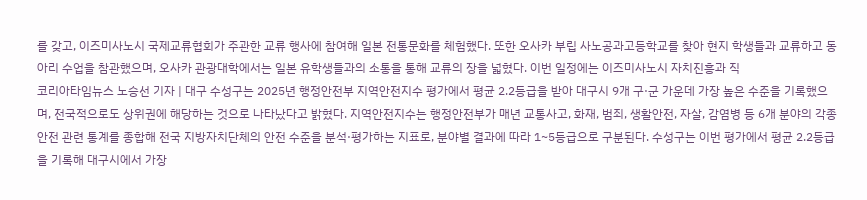를 갖고, 이즈미사노시 국제교류협회가 주관한 교류 행사에 참여해 일본 전통문화를 체험했다. 또한 오사카 부립 사노공과고등학교를 찾아 현지 학생들과 교류하고 동아리 수업을 참관했으며, 오사카 관광대학에서는 일본 유학생들과의 소통을 통해 교류의 장을 넓혔다. 이번 일정에는 이즈미사노시 자치진흥과 직
코리아타임뉴스 노승선 기자 | 대구 수성구는 2025년 행정안전부 지역안전지수 평가에서 평균 2.2등급을 받아 대구시 9개 구·군 가운데 가장 높은 수준을 기록했으며, 전국적으로도 상위권에 해당하는 것으로 나타났다고 밝혔다. 지역안전지수는 행정안전부가 매년 교통사고, 화재, 범죄, 생활안전, 자살, 감염병 등 6개 분야의 각종 안전 관련 통계를 종합해 전국 지방자치단체의 안전 수준을 분석·평가하는 지표로, 분야별 결과에 따라 1~5등급으로 구분된다. 수성구는 이번 평가에서 평균 2.2등급을 기록해 대구시에서 가장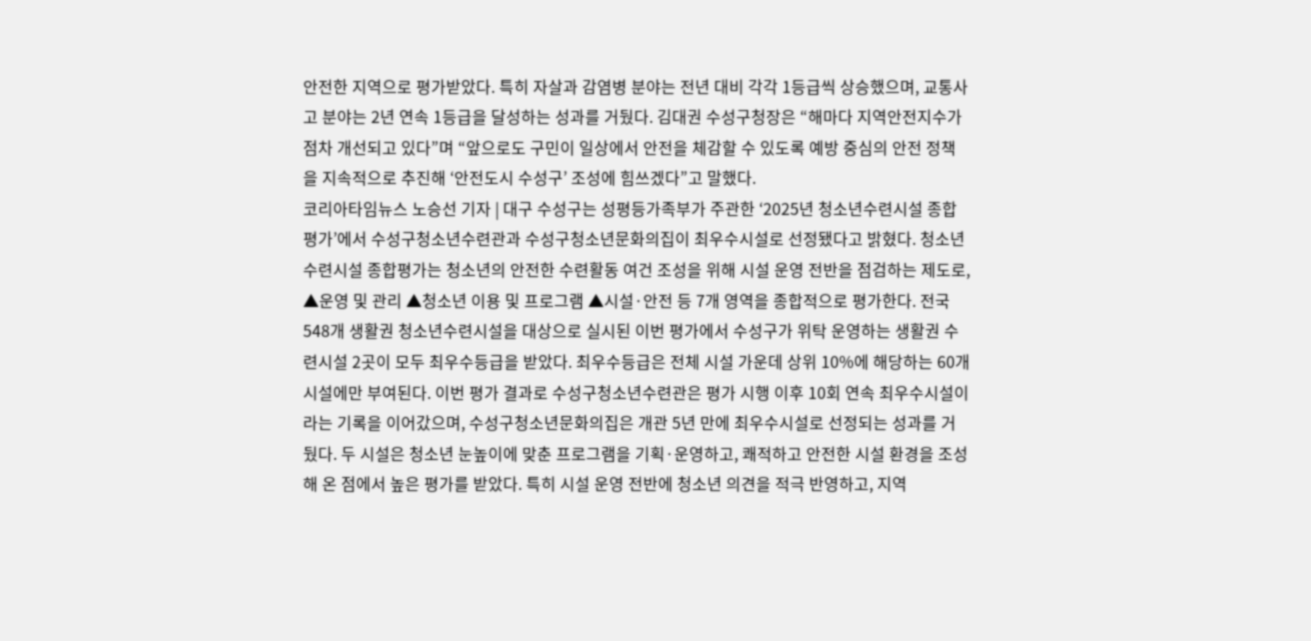안전한 지역으로 평가받았다. 특히 자살과 감염병 분야는 전년 대비 각각 1등급씩 상승했으며, 교통사고 분야는 2년 연속 1등급을 달성하는 성과를 거뒀다. 김대권 수성구청장은 “해마다 지역안전지수가 점차 개선되고 있다”며 “앞으로도 구민이 일상에서 안전을 체감할 수 있도록 예방 중심의 안전 정책을 지속적으로 추진해 ‘안전도시 수성구’ 조성에 힘쓰겠다”고 말했다.
코리아타임뉴스 노승선 기자 | 대구 수성구는 성평등가족부가 주관한 ‘2025년 청소년수련시설 종합평가’에서 수성구청소년수련관과 수성구청소년문화의집이 최우수시설로 선정됐다고 밝혔다. 청소년수련시설 종합평가는 청소년의 안전한 수련활동 여건 조성을 위해 시설 운영 전반을 점검하는 제도로, ▲운영 및 관리 ▲청소년 이용 및 프로그램 ▲시설·안전 등 7개 영역을 종합적으로 평가한다. 전국 548개 생활권 청소년수련시설을 대상으로 실시된 이번 평가에서 수성구가 위탁 운영하는 생활권 수련시설 2곳이 모두 최우수등급을 받았다. 최우수등급은 전체 시설 가운데 상위 10%에 해당하는 60개 시설에만 부여된다. 이번 평가 결과로 수성구청소년수련관은 평가 시행 이후 10회 연속 최우수시설이라는 기록을 이어갔으며, 수성구청소년문화의집은 개관 5년 만에 최우수시설로 선정되는 성과를 거뒀다. 두 시설은 청소년 눈높이에 맞춘 프로그램을 기획·운영하고, 쾌적하고 안전한 시설 환경을 조성해 온 점에서 높은 평가를 받았다. 특히 시설 운영 전반에 청소년 의견을 적극 반영하고, 지역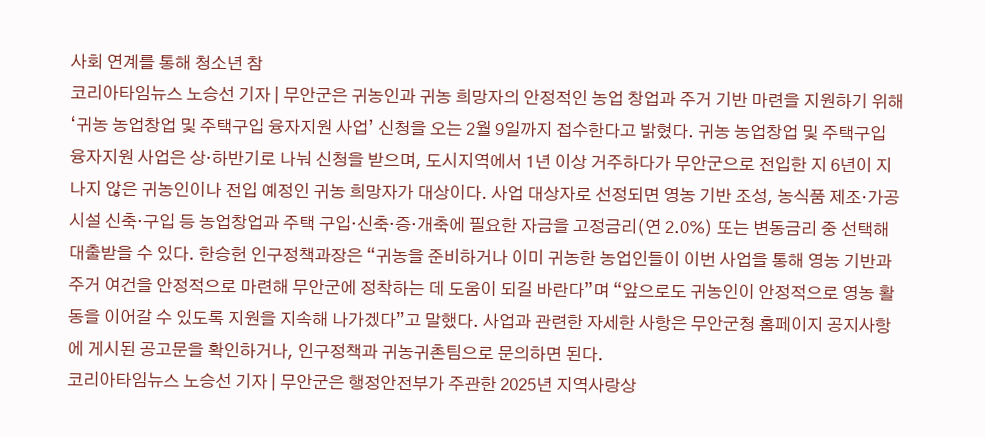사회 연계를 통해 청소년 참
코리아타임뉴스 노승선 기자 | 무안군은 귀농인과 귀농 희망자의 안정적인 농업 창업과 주거 기반 마련을 지원하기 위해 ‘귀농 농업창업 및 주택구입 융자지원 사업’ 신청을 오는 2월 9일까지 접수한다고 밝혔다. 귀농 농업창업 및 주택구입 융자지원 사업은 상·하반기로 나눠 신청을 받으며, 도시지역에서 1년 이상 거주하다가 무안군으로 전입한 지 6년이 지나지 않은 귀농인이나 전입 예정인 귀농 희망자가 대상이다. 사업 대상자로 선정되면 영농 기반 조성, 농식품 제조·가공시설 신축·구입 등 농업창업과 주택 구입·신축·증·개축에 필요한 자금을 고정금리(연 2.0%) 또는 변동금리 중 선택해 대출받을 수 있다. 한승헌 인구정책과장은 “귀농을 준비하거나 이미 귀농한 농업인들이 이번 사업을 통해 영농 기반과 주거 여건을 안정적으로 마련해 무안군에 정착하는 데 도움이 되길 바란다”며 “앞으로도 귀농인이 안정적으로 영농 활동을 이어갈 수 있도록 지원을 지속해 나가겠다”고 말했다. 사업과 관련한 자세한 사항은 무안군청 홈페이지 공지사항에 게시된 공고문을 확인하거나, 인구정책과 귀농귀촌팀으로 문의하면 된다.
코리아타임뉴스 노승선 기자 | 무안군은 행정안전부가 주관한 2025년 지역사랑상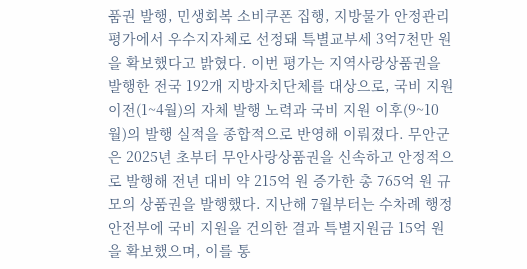품권 발행, 민생회복 소비쿠폰 집행, 지방물가 안정관리 평가에서 우수지자체로 선정돼 특별교부세 3억7천만 원을 확보했다고 밝혔다. 이번 평가는 지역사랑상품권을 발행한 전국 192개 지방자치단체를 대상으로, 국비 지원 이전(1~4월)의 자체 발행 노력과 국비 지원 이후(9~10월)의 발행 실적을 종합적으로 반영해 이뤄졌다. 무안군은 2025년 초부터 무안사랑상품권을 신속하고 안정적으로 발행해 전년 대비 약 215억 원 증가한 총 765억 원 규모의 상품권을 발행했다. 지난해 7월부터는 수차례 행정안전부에 국비 지원을 건의한 결과 특별지원금 15억 원을 확보했으며, 이를 통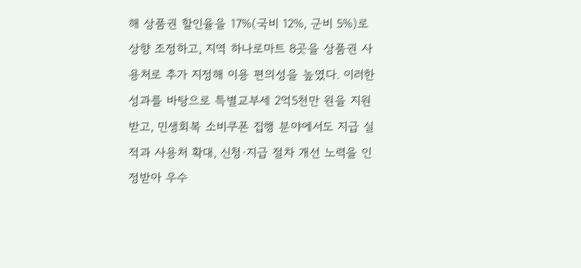해 상품권 할인율을 17%(국비 12%, 군비 5%)로 상향 조정하고, 지역 하나로마트 8곳을 상품권 사용처로 추가 지정해 이용 편의성을 높였다. 이러한 성과를 바탕으로 특별교부세 2억5천만 원을 지원받고, 민생회복 소비쿠폰 집행 분야에서도 지급 실적과 사용처 확대, 신청·지급 절차 개선 노력을 인정받아 우수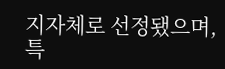지자체로 선정됐으며, 특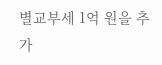별교부세 1억 원을 추가